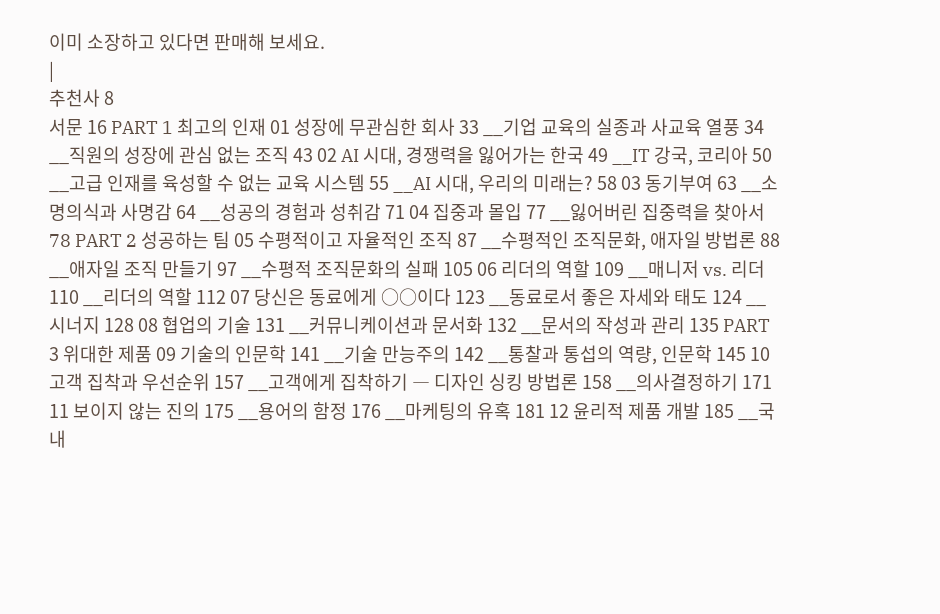이미 소장하고 있다면 판매해 보세요.
|
추천사 8
서문 16 PART 1 최고의 인재 01 성장에 무관심한 회사 33 __기업 교육의 실종과 사교육 열풍 34 __직원의 성장에 관심 없는 조직 43 02 AI 시대, 경쟁력을 잃어가는 한국 49 __IT 강국, 코리아 50 __고급 인재를 육성할 수 없는 교육 시스템 55 __AI 시대, 우리의 미래는? 58 03 동기부여 63 __소명의식과 사명감 64 __성공의 경험과 성취감 71 04 집중과 몰입 77 __잃어버린 집중력을 찾아서 78 PART 2 성공하는 팀 05 수평적이고 자율적인 조직 87 __수평적인 조직문화, 애자일 방법론 88 __애자일 조직 만들기 97 __수평적 조직문화의 실패 105 06 리더의 역할 109 __매니저 vs. 리더 110 __리더의 역할 112 07 당신은 동료에게 ○○이다 123 __동료로서 좋은 자세와 태도 124 __시너지 128 08 협업의 기술 131 __커뮤니케이션과 문서화 132 __문서의 작성과 관리 135 PART 3 위대한 제품 09 기술의 인문학 141 __기술 만능주의 142 __통찰과 통섭의 역량, 인문학 145 10 고객 집착과 우선순위 157 __고객에게 집착하기 ― 디자인 싱킹 방법론 158 __의사결정하기 171 11 보이지 않는 진의 175 __용어의 함정 176 __마케팅의 유혹 181 12 윤리적 제품 개발 185 __국내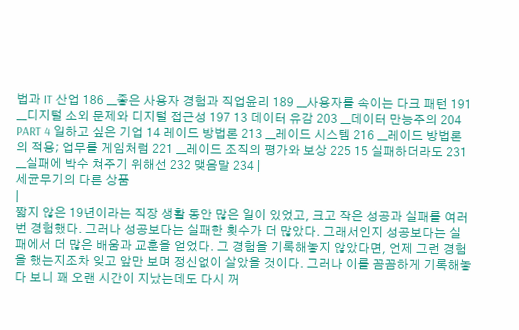법과 IT 산업 186 __좋은 사용자 경험과 직업윤리 189 __사용자를 속이는 다크 패턴 191 __디지털 소외 문제와 디지털 접근성 197 13 데이터 유감 203 __데이터 만능주의 204 PART 4 일하고 싶은 기업 14 레이드 방법론 213 __레이드 시스템 216 __레이드 방법론의 적용; 업무를 게임처럼 221 __레이드 조직의 평가와 보상 225 15 실패하더라도 231 __실패에 박수 쳐주기 위해선 232 맺음말 234 |
세균무기의 다른 상품
|
짧지 않은 19년이라는 직장 생활 동안 많은 일이 있었고, 크고 작은 성공과 실패를 여러 번 경험했다. 그러나 성공보다는 실패한 횟수가 더 많았다. 그래서인지 성공보다는 실패에서 더 많은 배움과 교훈을 얻었다. 그 경험을 기록해놓지 않았다면, 언제 그런 경험을 했는지조차 잊고 앞만 보며 정신없이 살았을 것이다. 그러나 이를 꼼꼼하게 기록해놓다 보니 꽤 오랜 시간이 지났는데도 다시 꺼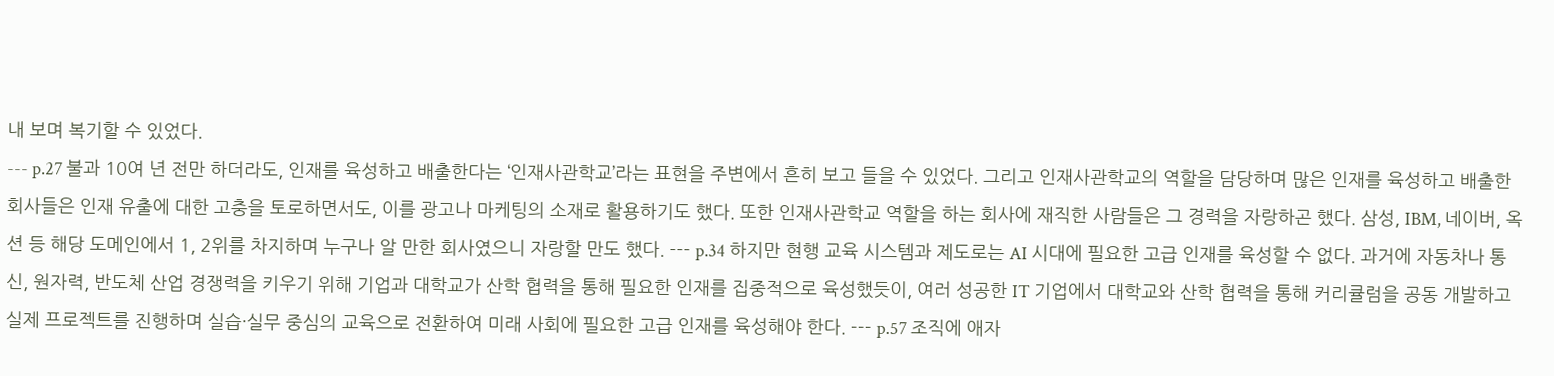내 보며 복기할 수 있었다.
--- p.27 불과 10여 년 전만 하더라도, 인재를 육성하고 배출한다는 ‘인재사관학교’라는 표현을 주변에서 흔히 보고 들을 수 있었다. 그리고 인재사관학교의 역할을 담당하며 많은 인재를 육성하고 배출한 회사들은 인재 유출에 대한 고충을 토로하면서도, 이를 광고나 마케팅의 소재로 활용하기도 했다. 또한 인재사관학교 역할을 하는 회사에 재직한 사람들은 그 경력을 자랑하곤 했다. 삼성, IBM, 네이버, 옥션 등 해당 도메인에서 1, 2위를 차지하며 누구나 알 만한 회사였으니 자랑할 만도 했다. --- p.34 하지만 현행 교육 시스템과 제도로는 AI 시대에 필요한 고급 인재를 육성할 수 없다. 과거에 자동차나 통신, 원자력, 반도체 산업 경쟁력을 키우기 위해 기업과 대학교가 산학 협력을 통해 필요한 인재를 집중적으로 육성했듯이, 여러 성공한 IT 기업에서 대학교와 산학 협력을 통해 커리큘럼을 공동 개발하고 실제 프로젝트를 진행하며 실습·실무 중심의 교육으로 전환하여 미래 사회에 필요한 고급 인재를 육성해야 한다. --- p.57 조직에 애자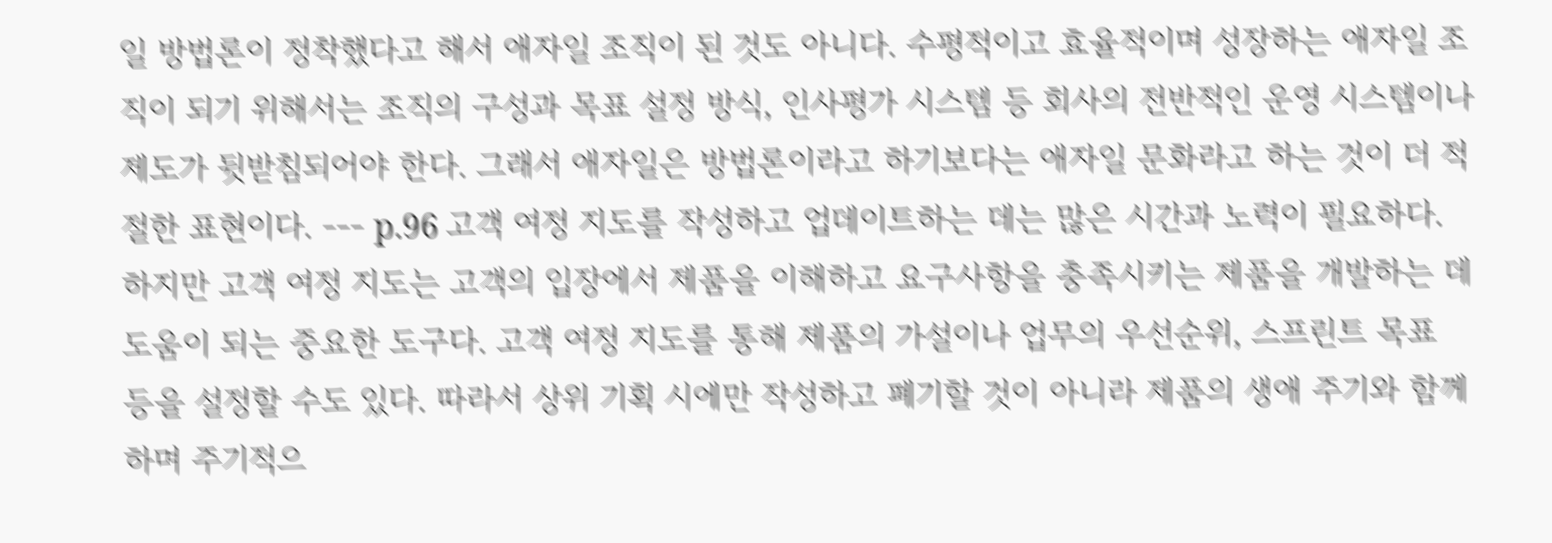일 방법론이 정착했다고 해서 애자일 조직이 된 것도 아니다. 수평적이고 효율적이며 성장하는 애자일 조직이 되기 위해서는 조직의 구성과 목표 설정 방식, 인사평가 시스템 등 회사의 전반적인 운영 시스템이나 제도가 뒷받침되어야 한다. 그래서 애자일은 방법론이라고 하기보다는 애자일 문화라고 하는 것이 더 적절한 표현이다. --- p.96 고객 여정 지도를 작성하고 업데이트하는 데는 많은 시간과 노력이 필요하다. 하지만 고객 여정 지도는 고객의 입장에서 제품을 이해하고 요구사항을 충족시키는 제품을 개발하는 데 도움이 되는 중요한 도구다. 고객 여정 지도를 통해 제품의 가설이나 업무의 우선순위, 스프린트 목표 등을 설정할 수도 있다. 따라서 상위 기획 시에만 작성하고 폐기할 것이 아니라 제품의 생애 주기와 함께하며 주기적으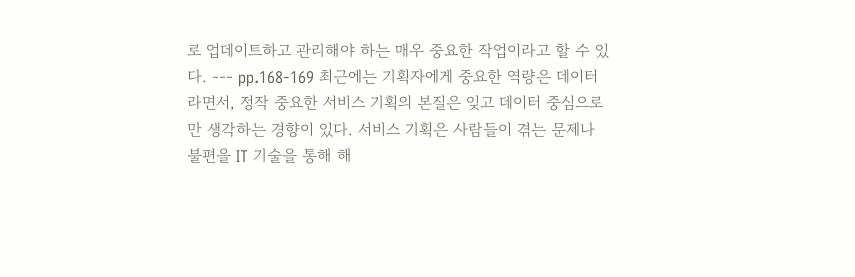로 업데이트하고 관리해야 하는 매우 중요한 작업이라고 할 수 있다. --- pp.168-169 최근에는 기획자에게 중요한 역량은 데이터라면서, 정작 중요한 서비스 기획의 본질은 잊고 데이터 중심으로만 생각하는 경향이 있다. 서비스 기획은 사람들이 겪는 문제나 불편을 IT 기술을 통해 해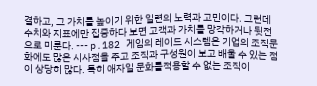결하고, 그 가치를 높이기 위한 일련의 노력과 고민이다. 그런데 수치와 지표에만 집중하다 보면 고객과 가치를 망각하거나 뒷전으로 미룬다. --- p.182 게임의 레이드 시스템은 기업의 조직문화에도 많은 시사점을 주고 조직과 구성원이 보고 배울 수 있는 점이 상당히 많다. 특히 애자일 문화를적용할 수 없는 조직이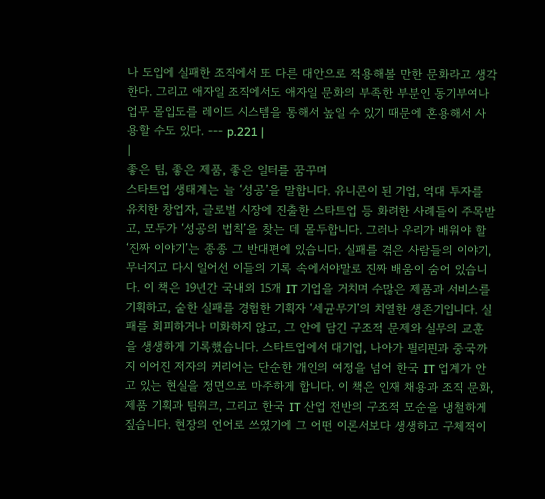나 도입에 실패한 조직에서 또 다른 대안으로 적용해볼 만한 문화라고 생각한다. 그리고 애자일 조직에서도 애자일 문화의 부족한 부분인 동기부여나 업무 몰입도를 레이드 시스템을 통해서 높일 수 있기 때문에 혼용해서 사용할 수도 있다. --- p.221 |
|
좋은 팀, 좋은 제품, 좋은 일터를 꿈꾸며
스타트업 생태계는 늘 ‘성공’을 말합니다. 유니콘이 된 기업, 억대 투자를 유치한 창업자, 글로벌 시장에 진출한 스타트업 등 화려한 사례들이 주목받고, 모두가 ‘성공의 법칙’을 찾는 데 몰두합니다. 그러나 우리가 배워야 할 ‘진짜 이야기’는 종종 그 반대편에 있습니다. 실패를 겪은 사람들의 이야기, 무너지고 다시 일어선 이들의 기록 속에서야말로 진짜 배움이 숨어 있습니다. 이 책은 19년간 국내외 15개 IT 기업을 거치며 수많은 제품과 서비스를 기획하고, 숱한 실패를 경험한 기획자 ‘세균무기’의 치열한 생존기입니다. 실패를 회피하거나 미화하지 않고, 그 안에 담긴 구조적 문제와 실무의 교훈을 생생하게 기록했습니다. 스타트업에서 대기업, 나아가 필리핀과 중국까지 이어진 저자의 커리어는 단순한 개인의 여정을 넘어 한국 IT 업계가 안고 있는 현실을 정면으로 마주하게 합니다. 이 책은 인재 채용과 조직 문화, 제품 기획과 팀워크, 그리고 한국 IT 산업 전반의 구조적 모순을 냉철하게 짚습니다. 현장의 언어로 쓰였기에 그 어떤 이론서보다 생생하고 구체적이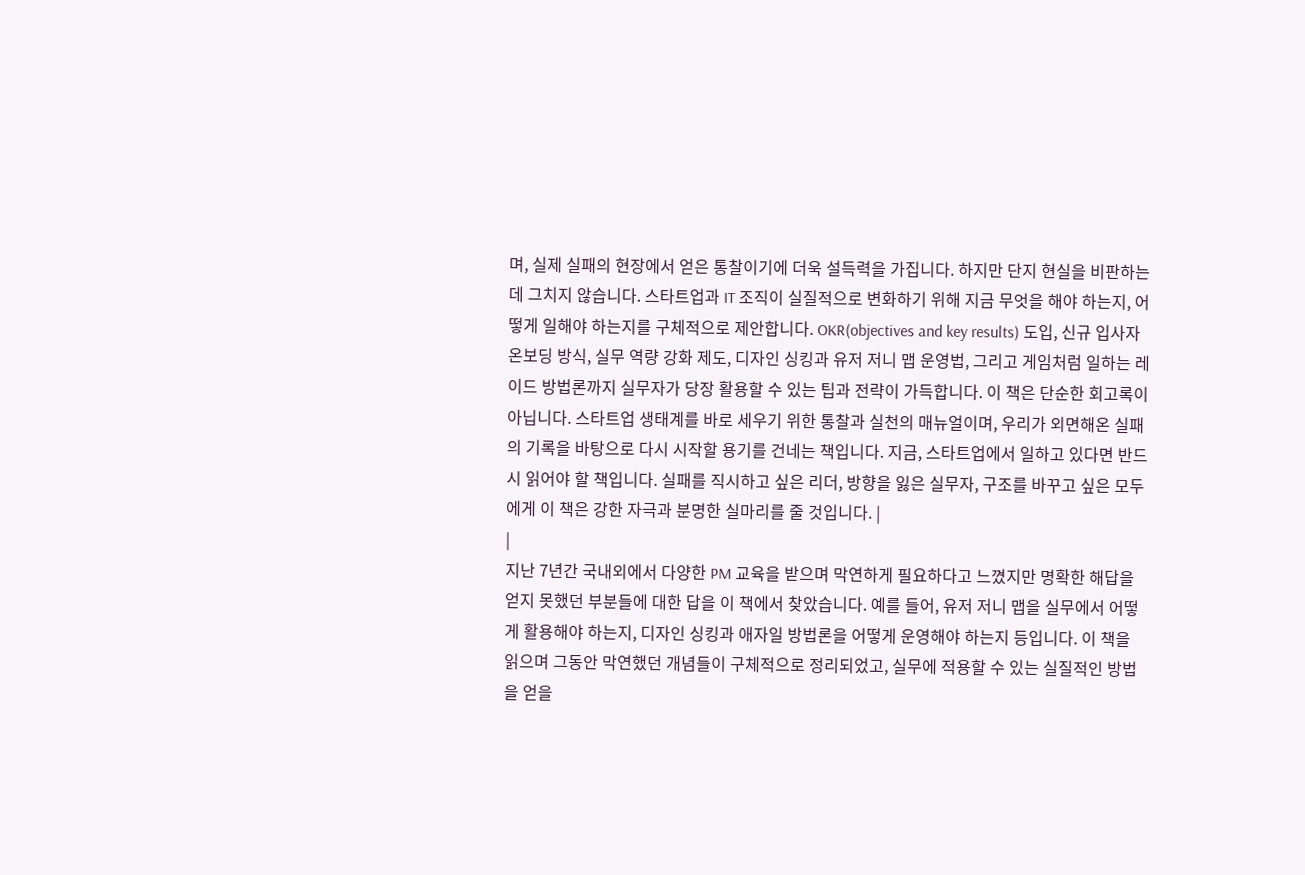며, 실제 실패의 현장에서 얻은 통찰이기에 더욱 설득력을 가집니다. 하지만 단지 현실을 비판하는 데 그치지 않습니다. 스타트업과 IT 조직이 실질적으로 변화하기 위해 지금 무엇을 해야 하는지, 어떻게 일해야 하는지를 구체적으로 제안합니다. OKR(objectives and key results) 도입, 신규 입사자 온보딩 방식, 실무 역량 강화 제도, 디자인 싱킹과 유저 저니 맵 운영법, 그리고 게임처럼 일하는 레이드 방법론까지 실무자가 당장 활용할 수 있는 팁과 전략이 가득합니다. 이 책은 단순한 회고록이 아닙니다. 스타트업 생태계를 바로 세우기 위한 통찰과 실천의 매뉴얼이며, 우리가 외면해온 실패의 기록을 바탕으로 다시 시작할 용기를 건네는 책입니다. 지금, 스타트업에서 일하고 있다면 반드시 읽어야 할 책입니다. 실패를 직시하고 싶은 리더, 방향을 잃은 실무자, 구조를 바꾸고 싶은 모두에게 이 책은 강한 자극과 분명한 실마리를 줄 것입니다. |
|
지난 7년간 국내외에서 다양한 PM 교육을 받으며 막연하게 필요하다고 느꼈지만 명확한 해답을 얻지 못했던 부분들에 대한 답을 이 책에서 찾았습니다. 예를 들어, 유저 저니 맵을 실무에서 어떻게 활용해야 하는지, 디자인 싱킹과 애자일 방법론을 어떻게 운영해야 하는지 등입니다. 이 책을 읽으며 그동안 막연했던 개념들이 구체적으로 정리되었고, 실무에 적용할 수 있는 실질적인 방법을 얻을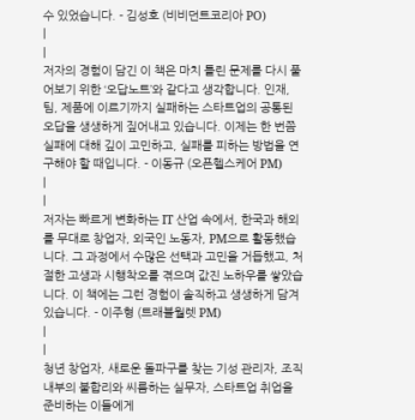수 있었습니다. - 김성호 (비비던트코리아 PO)
|
|
저자의 경험이 담긴 이 책은 마치 틀린 문제를 다시 풀어보기 위한 ‘오답노트’와 같다고 생각합니다. 인재, 팀, 제품에 이르기까지 실패하는 스타트업의 공통된 오답을 생생하게 짚어내고 있습니다. 이제는 한 번쯤 실패에 대해 깊이 고민하고, 실패를 피하는 방법을 연구해야 할 때입니다. - 이동규 (오픈헬스케어 PM)
|
|
저자는 빠르게 변화하는 IT 산업 속에서, 한국과 해외를 무대로 창업자, 외국인 노동자, PM으로 활동했습니다. 그 과정에서 수많은 선택과 고민을 거듭했고, 처절한 고생과 시행착오를 겪으며 값진 노하우를 쌓았습니다. 이 책에는 그런 경험이 솔직하고 생생하게 담겨 있습니다. - 이주형 (트래블월렛 PM)
|
|
청년 창업자, 새로운 돌파구를 찾는 기성 관리자, 조직 내부의 불합리와 씨름하는 실무자, 스타트업 취업을 준비하는 이들에게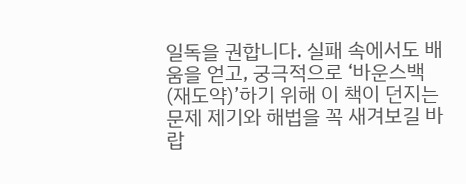일독을 권합니다. 실패 속에서도 배움을 얻고, 궁극적으로 ‘바운스백(재도약)’하기 위해 이 책이 던지는 문제 제기와 해법을 꼭 새겨보길 바랍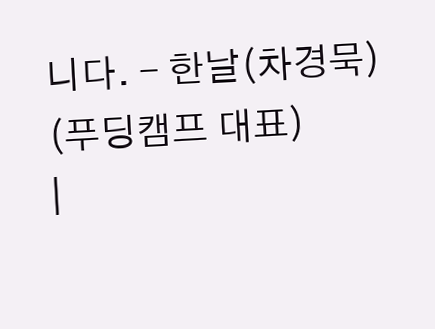니다. - 한날(차경묵) (푸딩캠프 대표)
|